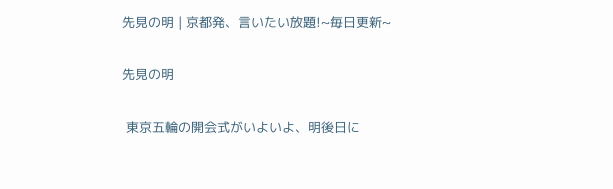先見の明 | 京都発、言いたい放題!~毎日更新~

先見の明

 東京五輪の開会式がいよいよ、明後日に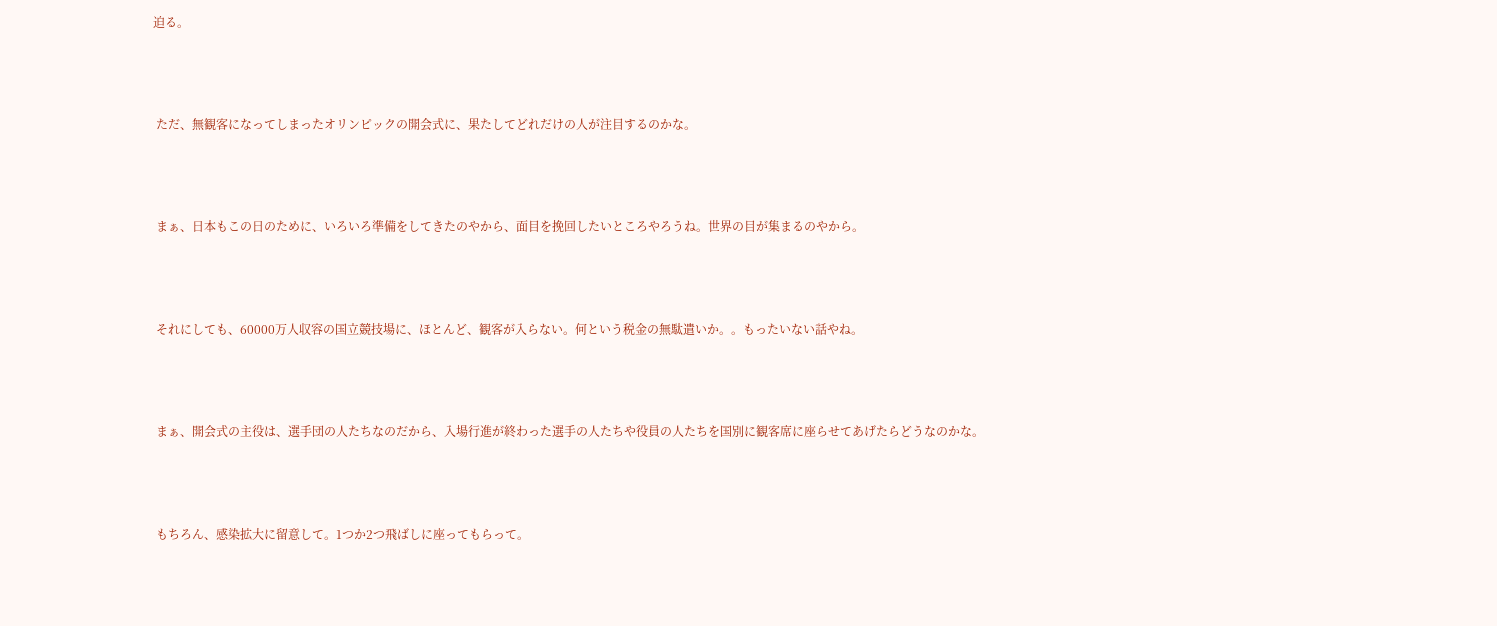迫る。



 ただ、無観客になってしまったオリンピックの開会式に、果たしてどれだけの人が注目するのかな。



 まぁ、日本もこの日のために、いろいろ準備をしてきたのやから、面目を挽回したいところやろうね。世界の目が集まるのやから。



 それにしても、60000万人収容の国立競技場に、ほとんど、観客が入らない。何という税金の無駄遣いか。。もったいない話やね。



 まぁ、開会式の主役は、選手団の人たちなのだから、入場行進が終わった選手の人たちや役員の人たちを国別に観客席に座らせてあげたらどうなのかな。



 もちろん、感染拡大に留意して。1つか2つ飛ばしに座ってもらって。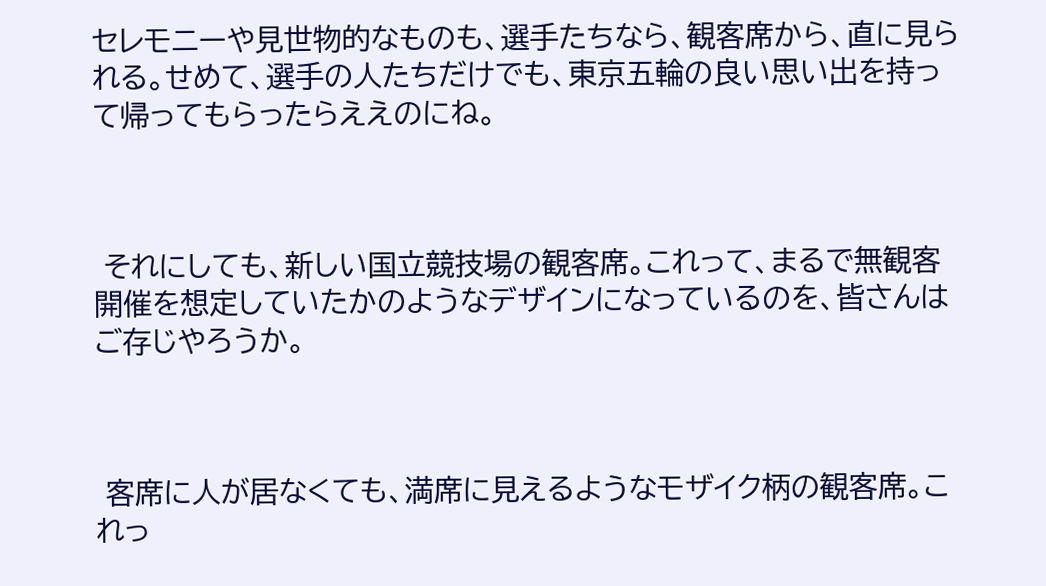セレモニーや見世物的なものも、選手たちなら、観客席から、直に見られる。せめて、選手の人たちだけでも、東京五輪の良い思い出を持って帰ってもらったらええのにね。



 それにしても、新しい国立競技場の観客席。これって、まるで無観客開催を想定していたかのようなデザインになっているのを、皆さんはご存じやろうか。



 客席に人が居なくても、満席に見えるようなモザイク柄の観客席。これっ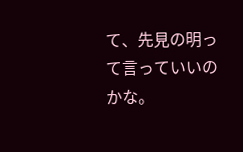て、先見の明って言っていいのかな。